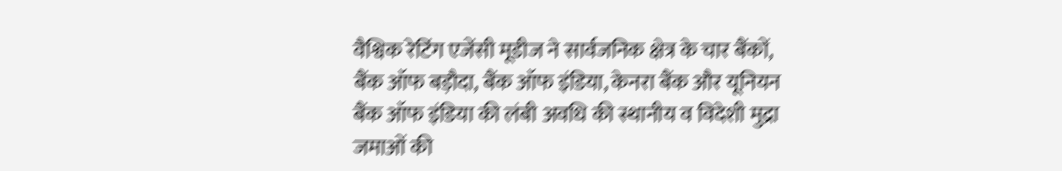वैश्विक रेटिंग एजेंसी मूडीज ने सार्वजनिक क्षेत्र के चार बैंकों, बैंक ऑफ बड़ौदा, बैंक ऑफ इंडिया, केनरा बैंक और यूनियन बैंक ऑफ इंडिया की लंबी अवधि की स्थानीय व विदेशी मुद्रा जमाओं की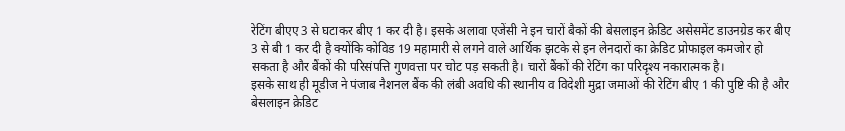रेटिंग बीएए 3 से घटाकर बीए 1 कर दी है। इसके अलावा एजेंसी ने इन चारों बैकों की बेसलाइन क्रेडिट असेसमेंट डाउनग्रेड कर बीए 3 से बी 1 कर दी है क्योंकि कोविड 19 महामारी से लगने वाले आर्थिक झटके से इन लेनदारों का क्रेडिट प्रोफाइल कमजोर हो सकता है और बैंकों की परिसंपत्ति गुणवत्ता पर चोट पड़ सकती है। चारों बैंकों की रेटिंग का परिदृश्य नकारात्मक है।
इसके साथ ही मूडीज ने पंजाब नैशनल बैंक की लंबी अवधि की स्थानीय व विदेशी मुद्रा जमाओं की रेटिंग बीए 1 की पुष्टि की है और बेसलाइन क्रेडिट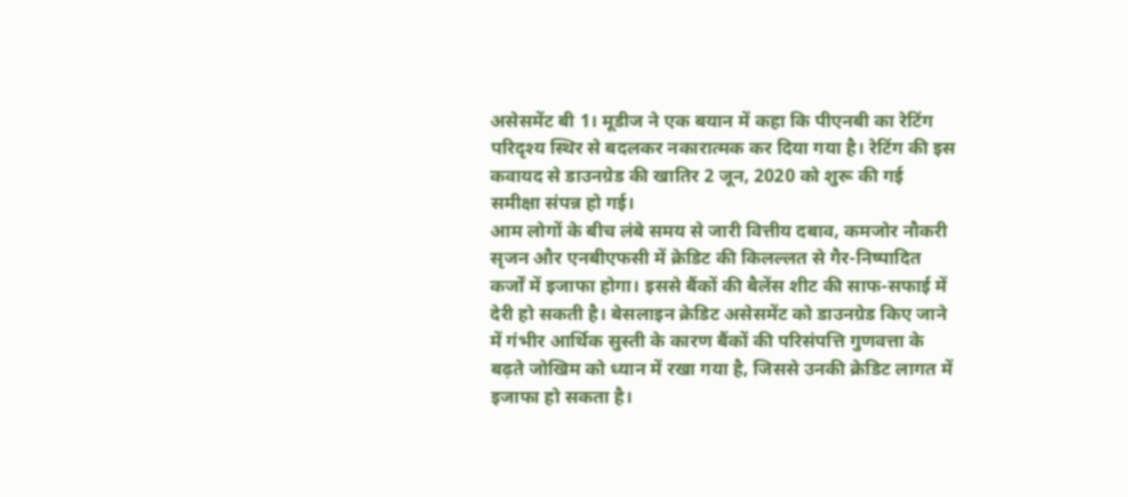असेसमेंट बी 1। मूडीज ने एक बयान में कहा कि पीएनबी का रेटिंग परिदृश्य स्थिर से बदलकर नकारात्मक कर दिया गया है। रेटिंग की इस कवायद से डाउनग्रेड की खातिर 2 जून, 2020 को शुरू की गई समीक्षा संपन्न हो गई।
आम लोगों के बीच लंबे समय से जारी वित्तीय दबाव, कमजोर नौकरी सृजन और एनबीएफसी में क्रेडिट की किलल्लत से गैर-निष्पादित कर्जों में इजाफा होगा। इससे बैंकों की बैलेंस शीट की साफ-सफाई में देरी हो सकती है। बेसलाइन क्रेडिट असेसमेंट को डाउनग्रेड किए जाने में गंभीर आर्थिक सुस्ती के कारण बैंकों की परिसंपत्ति गुणवत्ता के बढ़ते जोखिम को ध्यान में रखा गया है, जिससे उनकी क्रेडिट लागत में इजाफा हो सकता है।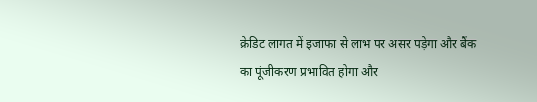क्रेडिट लागत में इजाफा से लाभ पर असर पड़ेगा और बैंक का पूंजीकरण प्रभावित होगा और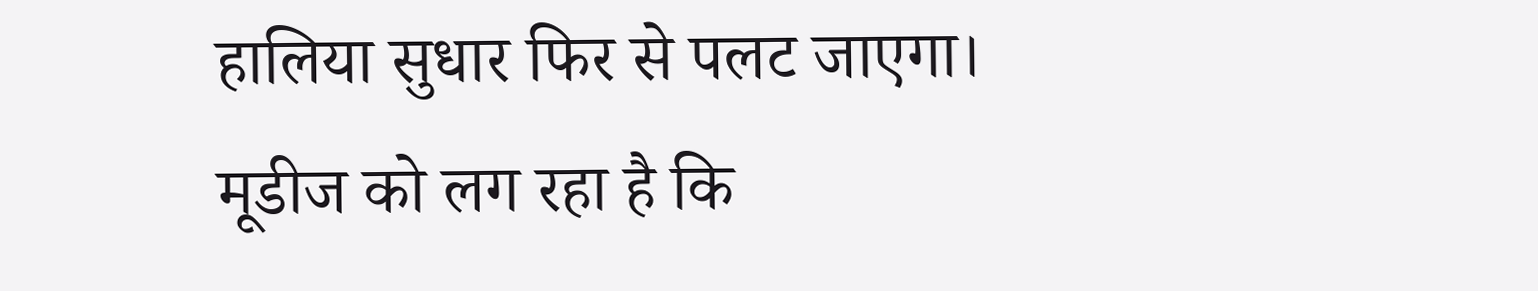हालिया सुधार फिर से पलट जाएगा।
मूडीज को लग रहा है कि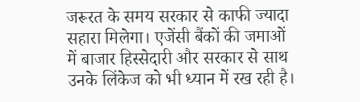जरूरत के समय सरकार से काफी ज्यादा सहारा मिलेगा। एजेंसी बैंकों की जमाओं में बाजार हिस्सेदारी और सरकार से साथ उनके लिंकेज को भी ध्यान में रख रही है।